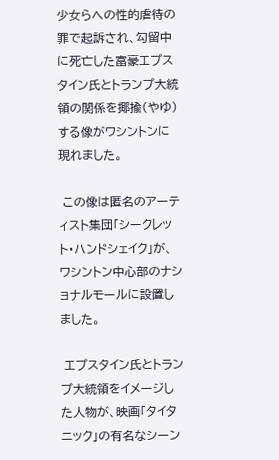少女らへの性的虐待の罪で起訴され、勾留中に死亡した富豪エプスタイン氏とトランプ大統領の関係を揶揄(やゆ)する像がワシントンに現れました。

 この像は匿名のアーティスト集団「シークレット・ハンドシェイク」が、ワシントン中心部のナショナルモールに設置しました。

 エプスタイン氏とトランプ大統領をイメージした人物が、映画「タイタニック」の有名なシーン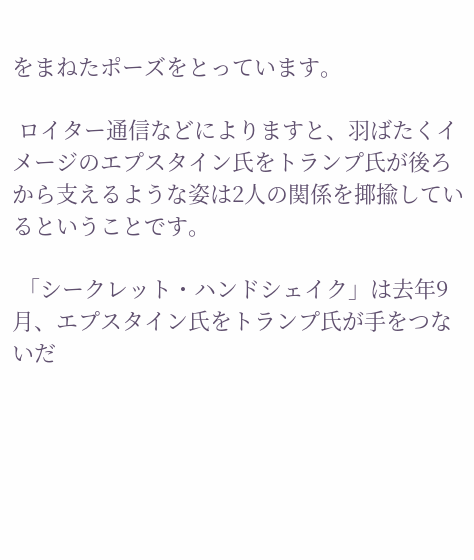をまねたポーズをとっています。

 ロイター通信などによりますと、羽ばたくイメージのエプスタイン氏をトランプ氏が後ろから支えるような姿は2人の関係を揶揄しているということです。

 「シークレット・ハンドシェイク」は去年9月、エプスタイン氏をトランプ氏が手をつないだ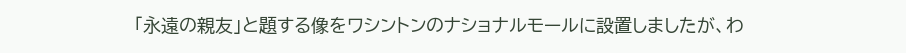「永遠の親友」と題する像をワシントンのナショナルモールに設置しましたが、わ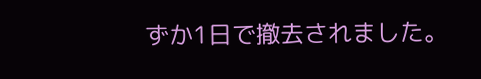ずか1日で撤去されました。